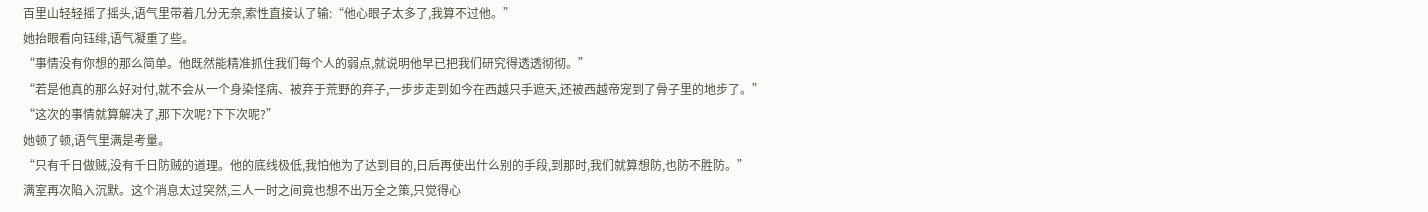百里山轻轻摇了摇头,语气里带着几分无奈,索性直接认了输:“他心眼子太多了,我算不过他。”
她抬眼看向钰绯,语气凝重了些。
“事情没有你想的那么简单。他既然能精准抓住我们每个人的弱点,就说明他早已把我们研究得透透彻彻。”
“若是他真的那么好对付,就不会从一个身染怪病、被弃于荒野的弃子,一步步走到如今在西越只手遮天,还被西越帝宠到了骨子里的地步了。”
“这次的事情就算解决了,那下次呢?下下次呢?”
她顿了顿,语气里满是考量。
“只有千日做贼,没有千日防贼的道理。他的底线极低,我怕他为了达到目的,日后再使出什么别的手段,到那时,我们就算想防,也防不胜防。”
满室再次陷入沉默。这个消息太过突然,三人一时之间竟也想不出万全之策,只觉得心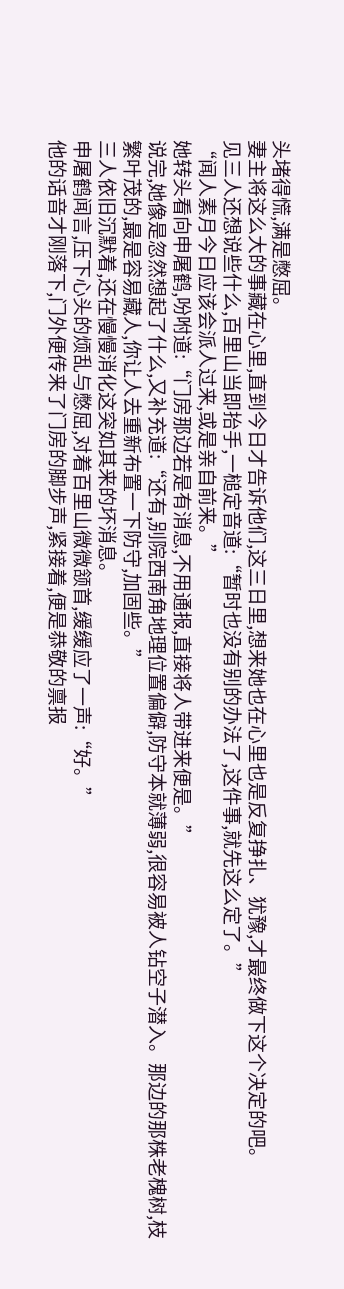头堵得慌,满是憋屈。
妻主将这么大的事藏在心里,直到今日才告诉他们,这三日里,想来她也在心里也是反复挣扎、犹豫,才最终做下这个决定的吧。
见三人还想说些什么,百里山当即抬手,一槌定音道:“暂时也没有别的办法了,这件事,就先这么定了。”
“闻人素月今日应该会派人过来,或是亲自前来。”
她转头看向申屠鹤,吩咐道:“门房那边若是有消息,不用通报,直接将人带进来便是。”
说完,她像是忽然想起了什么,又补充道:“还有,别院西南角地理位置偏僻,防守本就薄弱,很容易被人钻空子潜入。那边的那株老槐树,枝繁叶茂的,最是容易藏人,你让人去重新布置一下防守,加固些。”
三人依旧沉默着,还在慢慢消化这突如其来的坏消息。
申屠鹤闻言,压下心头的烦乱与憋屈,对着百里山微微颔首,缓缓应了一声:“好。”
他的话音才刚落下,门外便传来了门房的脚步声,紧接着,便是恭敬的禀报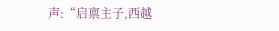声:“启禀主子,西越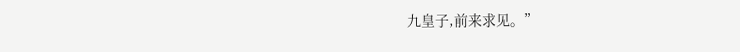九皇子,前来求见。”